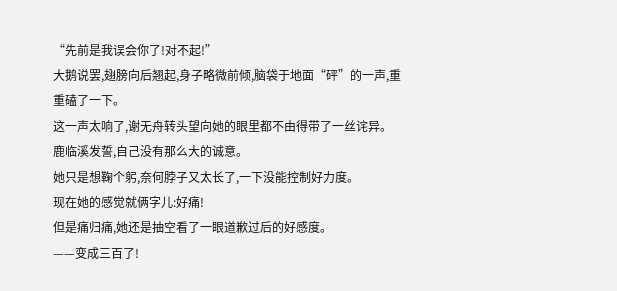“先前是我误会你了!对不起!”
大鹅说罢,翅膀向后翘起,身子略微前倾,脑袋于地面“砰”的一声,重重磕了一下。
这一声太响了,谢无舟转头望向她的眼里都不由得带了一丝诧异。
鹿临溪发誓,自己没有那么大的诚意。
她只是想鞠个躬,奈何脖子又太长了,一下没能控制好力度。
现在她的感觉就俩字儿:好痛!
但是痛归痛,她还是抽空看了一眼道歉过后的好感度。
——变成三百了!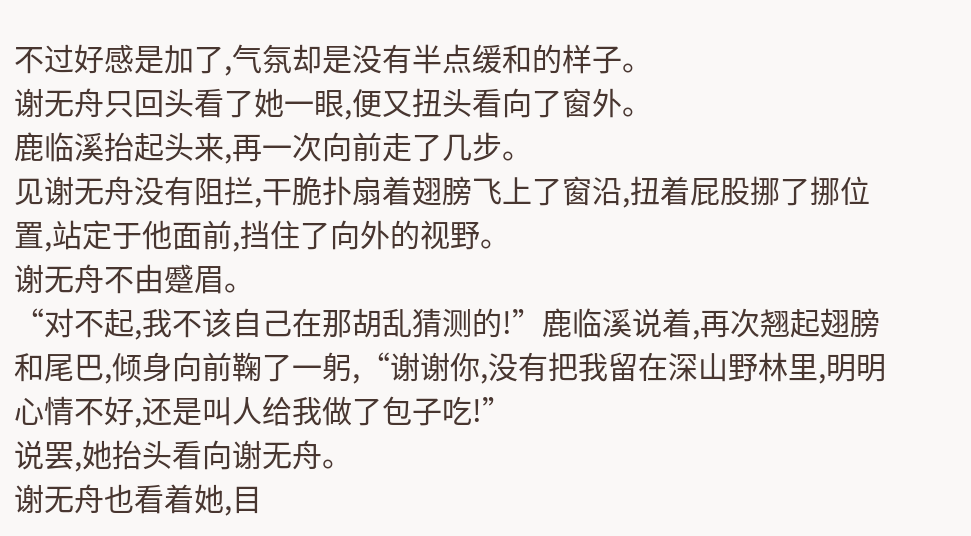不过好感是加了,气氛却是没有半点缓和的样子。
谢无舟只回头看了她一眼,便又扭头看向了窗外。
鹿临溪抬起头来,再一次向前走了几步。
见谢无舟没有阻拦,干脆扑扇着翅膀飞上了窗沿,扭着屁股挪了挪位置,站定于他面前,挡住了向外的视野。
谢无舟不由蹙眉。
“对不起,我不该自己在那胡乱猜测的!”鹿临溪说着,再次翘起翅膀和尾巴,倾身向前鞠了一躬,“谢谢你,没有把我留在深山野林里,明明心情不好,还是叫人给我做了包子吃!”
说罢,她抬头看向谢无舟。
谢无舟也看着她,目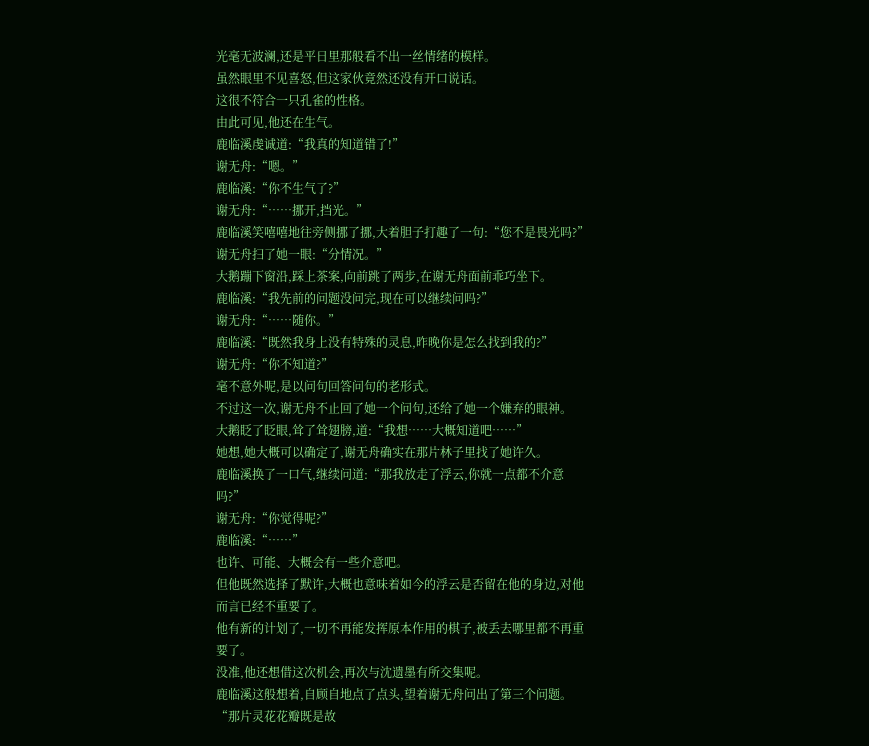光毫无波澜,还是平日里那般看不出一丝情绪的模样。
虽然眼里不见喜怒,但这家伙竟然还没有开口说话。
这很不符合一只孔雀的性格。
由此可见,他还在生气。
鹿临溪虔诚道:“我真的知道错了!”
谢无舟:“嗯。”
鹿临溪:“你不生气了?”
谢无舟:“……挪开,挡光。”
鹿临溪笑嘻嘻地往旁侧挪了挪,大着胆子打趣了一句:“您不是畏光吗?”
谢无舟扫了她一眼:“分情况。”
大鹅蹦下窗沿,踩上茶案,向前跳了两步,在谢无舟面前乖巧坐下。
鹿临溪:“我先前的问题没问完,现在可以继续问吗?”
谢无舟:“……随你。”
鹿临溪:“既然我身上没有特殊的灵息,昨晚你是怎么找到我的?”
谢无舟:“你不知道?”
毫不意外呢,是以问句回答问句的老形式。
不过这一次,谢无舟不止回了她一个问句,还给了她一个嫌弃的眼神。
大鹅眨了眨眼,耸了耸翅膀,道:“我想……大概知道吧……”
她想,她大概可以确定了,谢无舟确实在那片林子里找了她许久。
鹿临溪换了一口气,继续问道:“那我放走了浮云,你就一点都不介意吗?”
谢无舟:“你觉得呢?”
鹿临溪:“……”
也许、可能、大概会有一些介意吧。
但他既然选择了默许,大概也意味着如今的浮云是否留在他的身边,对他而言已经不重要了。
他有新的计划了,一切不再能发挥原本作用的棋子,被丢去哪里都不再重要了。
没准,他还想借这次机会,再次与沈遗墨有所交集呢。
鹿临溪这般想着,自顾自地点了点头,望着谢无舟问出了第三个问题。
“那片灵花花瓣既是故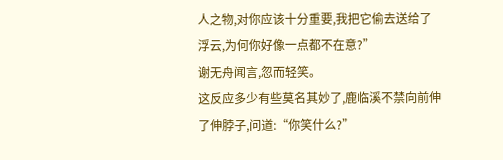人之物,对你应该十分重要,我把它偷去送给了浮云,为何你好像一点都不在意?”
谢无舟闻言,忽而轻笑。
这反应多少有些莫名其妙了,鹿临溪不禁向前伸了伸脖子,问道:“你笑什么?”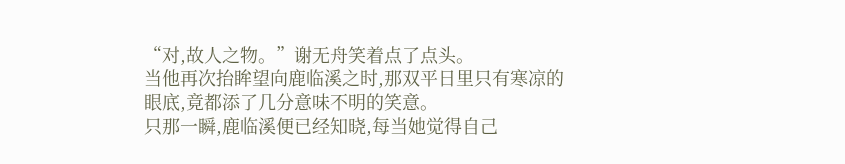“对,故人之物。”谢无舟笑着点了点头。
当他再次抬眸望向鹿临溪之时,那双平日里只有寒凉的眼底,竟都添了几分意味不明的笑意。
只那一瞬,鹿临溪便已经知晓,每当她觉得自己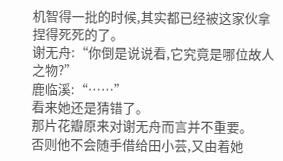机智得一批的时候,其实都已经被这家伙拿捏得死死的了。
谢无舟:“你倒是说说看,它究竟是哪位故人之物?”
鹿临溪:“……”
看来她还是猜错了。
那片花瓣原来对谢无舟而言并不重要。
否则他不会随手借给田小芸,又由着她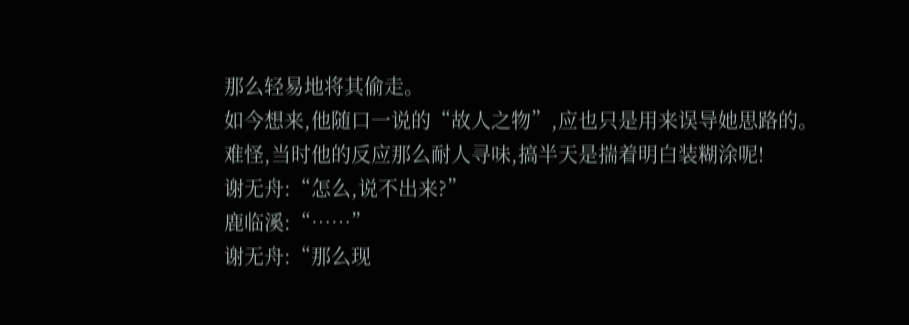那么轻易地将其偷走。
如今想来,他随口一说的“故人之物”,应也只是用来误导她思路的。
难怪,当时他的反应那么耐人寻味,搞半天是揣着明白装糊涂呢!
谢无舟:“怎么,说不出来?”
鹿临溪:“……”
谢无舟:“那么现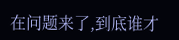在问题来了,到底谁才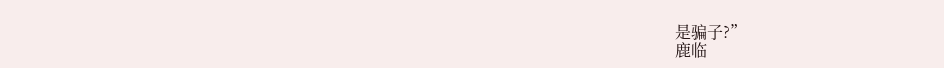是骗子?”
鹿临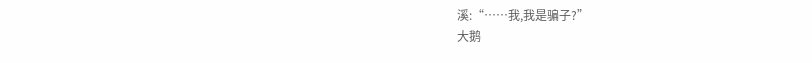溪:“……我,我是骗子?”
大鹅